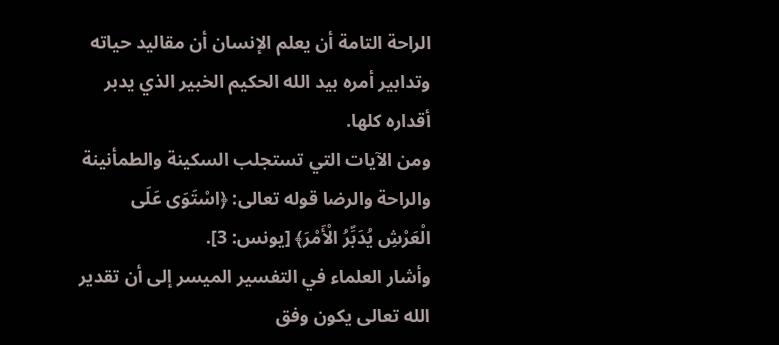الراحة التامة أن يعلم الإنسان أن مقاليد حياته وتدابير أمره بيد الله الحكيم الخبير الذي يدبر أقداره كلها.
ومن الآيات التي تستجلب السكينة والطمأنينة والراحة والرضا قوله تعالى: ﴿اسْتَوَى عَلَى الْعَرْشِ يُدَبِّرُ الْأَمْرَ﴾ [يونس: 3].
وأشار العلماء في التفسير الميسر إلى أن تقدير الله تعالى يكون وفق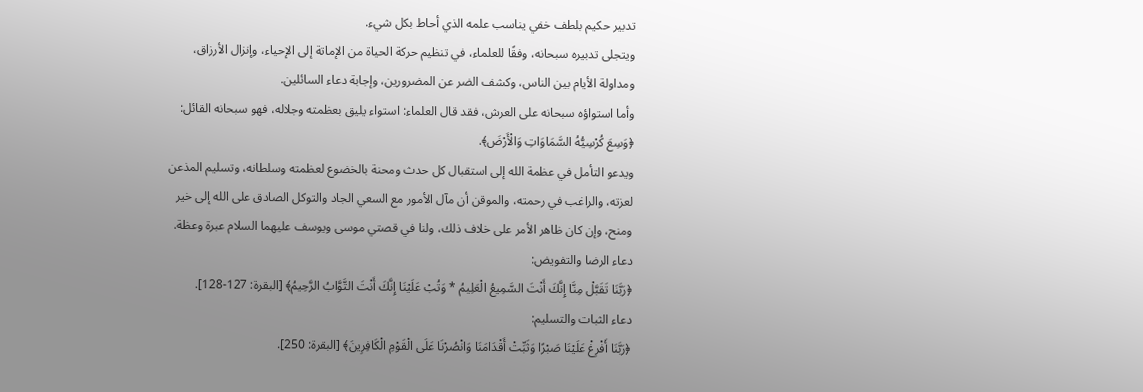تدبير حكيم بلطف خفي يناسب علمه الذي أحاط بكل شيء.
ويتجلى تدبيره سبحانه، وفقًا للعلماء، في تنظيم حركة الحياة من الإماتة إلى الإحياء، وإنزال الأرزاق، ومداولة الأيام بين الناس، وكشف الضر عن المضرورين، وإجابة دعاء السائلين.
وأما استواؤه سبحانه على العرش، فقد قال العلماء: استواء يليق بعظمته وجلاله، فهو سبحانه القائل: ﴿وَسِعَ كُرْسِيُّهُ السَّمَاوَاتِ وَالْأَرْضَ﴾.
ويدعو التأمل في عظمة الله إلى استقبال كل حدث ومحنة بالخضوع لعظمته وسلطانه، وتسليم المذعن لعزته، والراغب في رحمته، والموقن أن مآل الأمور مع السعي الجاد والتوكل الصادق على الله إلى خير ومنح، وإن كان ظاهر الأمر على خلاف ذلك، ولنا في قصتي موسى ويوسف عليهما السلام عبرة وعظة.
دعاء الرضا والتفويض:
﴿رَبَّنَا تَقَبَّلْ مِنَّا إِنَّكَ أَنْتَ السَّمِيعُ الْعَلِيمُ * وَتُبْ عَلَيْنَا إِنَّكَ أَنْتَ التَّوَّابُ الرَّحِيمُ﴾ [البقرة: 127-128].
دعاء الثبات والتسليم:
﴿رَبَّنَا أَفْرِغْ عَلَيْنَا صَبْرًا وَثَبِّتْ أَقْدَامَنَا وَانْصُرْنَا عَلَى الْقَوْمِ الْكَافِرِينَ﴾ [البقرة: 250].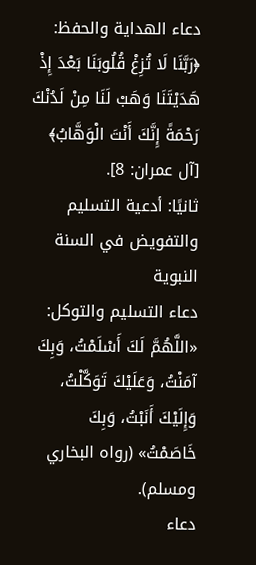دعاء الهداية والحفظ:
﴿رَبَّنَا لَا تُزِغْ قُلُوبَنَا بَعْدَ إِذْ هَدَيْتَنَا وَهَبْ لَنَا مِنْ لَدُنْكَ رَحْمَةً إِنَّكَ أَنْتَ الْوَهَّابُ﴾ [آل عمران: 8].
ثانيًا: أدعية التسليم والتفويض في السنة النبوية
دعاء التسليم والتوكل:
«اللَّهُمَّ لَكَ أَسْلَمْتُ، وَبِكَ آمَنْتُ، وَعَلَيْكَ تَوَكَّلْتُ، وَإِلَيْكَ أَنَبْتُ، وَبِكَ خَاصَمْتُ» (رواه البخاري ومسلم).
دعاء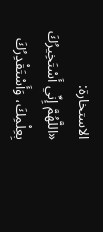الاستخارة:
«اللَّهُمَّ إِنِّي أَسْتَخِيرُكَ بِعِلْمِكَ، وَأَسْتَقْدِرُكَ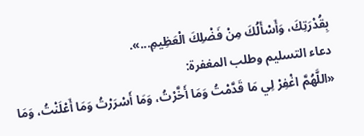بِقُدْرَتِكَ، وَأَسْأَلُكَ مِنْ فَضْلِكَ الْعَظِيمِ...».
دعاء التسليم وطلب المغفرة:
«اللَّهُمَّ اغْفِرْ لِي مَا قَدَّمْتُ وَمَا أَخَّرْتُ، وَمَا أَسْرَرْتُ وَمَا أَعْلَنْتُ، وَمَا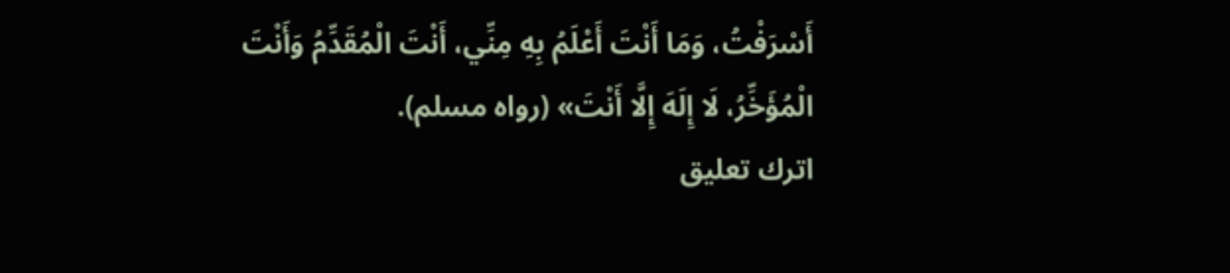أَسْرَفْتُ، وَمَا أَنْتَ أَعْلَمُ بِهِ مِنِّي، أَنْتَ الْمُقَدِّمُ وَأَنْتَ الْمُؤَخِّرُ، لَا إِلَهَ إِلَّا أَنْتَ» (رواه مسلم).
اترك تعليق